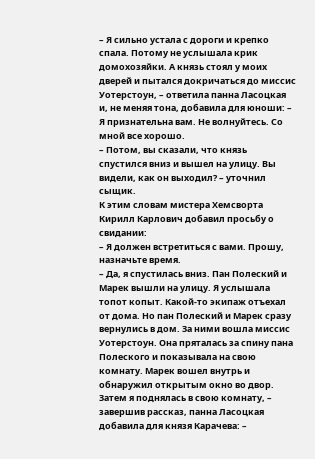– Я сильно устала с дороги и крепко спала. Потому не услышала крик домохозяйки. А князь стоял у моих дверей и пытался докричаться до миссис Уотерстоун, – ответила панна Ласоцкая и, не меняя тона, добавила для юноши: – Я признательна вам. Не волнуйтесь. Со мной все хорошо.
– Потом, вы сказали, что князь спустился вниз и вышел на улицу. Вы видели, как он выходил? – уточнил сыщик.
К этим словам мистера Хемсворта Кирилл Карлович добавил просьбу о свидании:
– Я должен встретиться с вами. Прошу, назначьте время.
– Да, я спустилась вниз. Пан Полеский и Марек вышли на улицу. Я услышала топот копыт. Какой-то экипаж отъехал от дома. Но пан Полеский и Марек сразу вернулись в дом. За ними вошла миссис Уотерстоун. Она пряталась за спину пана Полеского и показывала на свою комнату. Марек вошел внутрь и обнаружил открытым окно во двор. Затем я поднялась в свою комнату, – завершив рассказ, панна Ласоцкая добавила для князя Карачева: –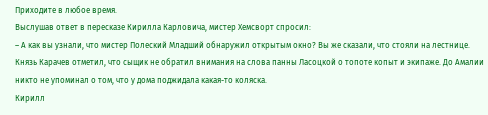Приходите в любое время.
Выслушав ответ в пересказе Кирилла Карловича, мистер Хемсворт спросил:
– А как вы узнали, что мистер Полеский Младший обнаружил открытым окно? Вы же сказали, что стояли на лестнице.
Князь Карачев отметил, что сыщик не обратил внимания на слова панны Ласоцкой о топоте копыт и экипаже. До Амалии никто не упоминал о том, что у дома поджидала какая-то коляска.
Кирилл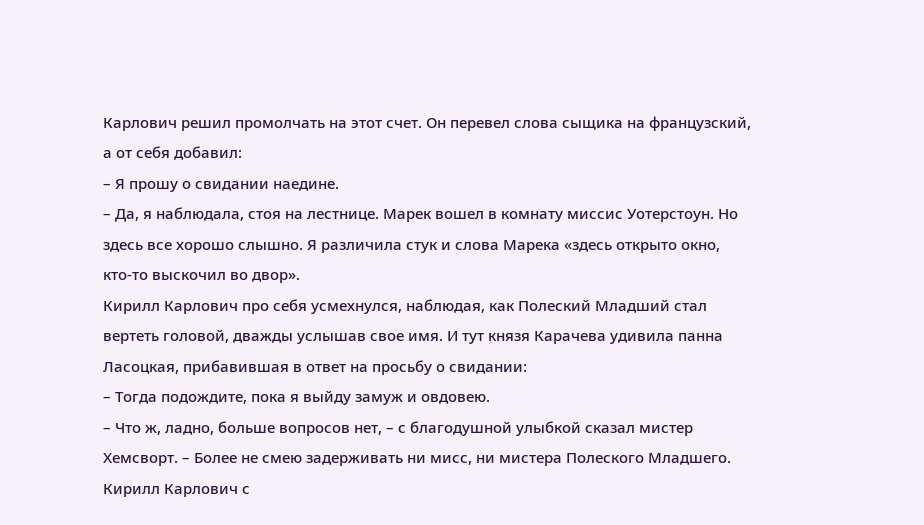Карлович решил промолчать на этот счет. Он перевел слова сыщика на французский, а от себя добавил:
– Я прошу о свидании наедине.
– Да, я наблюдала, стоя на лестнице. Марек вошел в комнату миссис Уотерстоун. Но здесь все хорошо слышно. Я различила стук и слова Марека «здесь открыто окно, кто-то выскочил во двор».
Кирилл Карлович про себя усмехнулся, наблюдая, как Полеский Младший стал вертеть головой, дважды услышав свое имя. И тут князя Карачева удивила панна Ласоцкая, прибавившая в ответ на просьбу о свидании:
– Тогда подождите, пока я выйду замуж и овдовею.
– Что ж, ладно, больше вопросов нет, – с благодушной улыбкой сказал мистер Хемсворт. – Более не смею задерживать ни мисс, ни мистера Полеского Младшего.
Кирилл Карлович с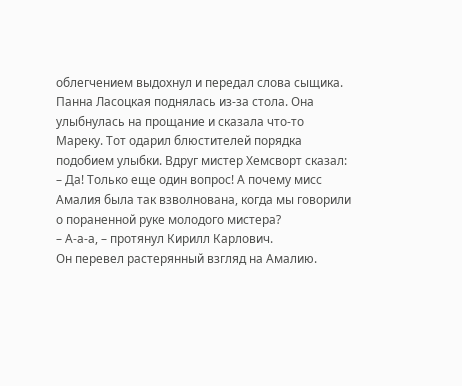облегчением выдохнул и передал слова сыщика. Панна Ласоцкая поднялась из-за стола. Она улыбнулась на прощание и сказала что-то Мареку. Тот одарил блюстителей порядка подобием улыбки. Вдруг мистер Хемсворт сказал:
– Да! Только еще один вопрос! А почему мисс Амалия была так взволнована, когда мы говорили о пораненной руке молодого мистера?
– А-а-а, – протянул Кирилл Карлович.
Он перевел растерянный взгляд на Амалию.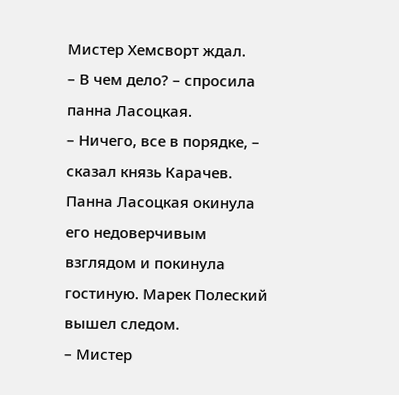Мистер Хемсворт ждал.
– В чем дело? – спросила панна Ласоцкая.
– Ничего, все в порядке, – сказал князь Карачев.
Панна Ласоцкая окинула его недоверчивым взглядом и покинула гостиную. Марек Полеский вышел следом.
– Мистер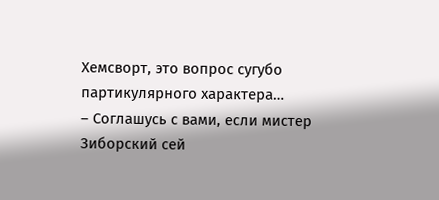Хемсворт, это вопрос сугубо партикулярного характера…
– Соглашусь с вами, если мистер Зиборский сей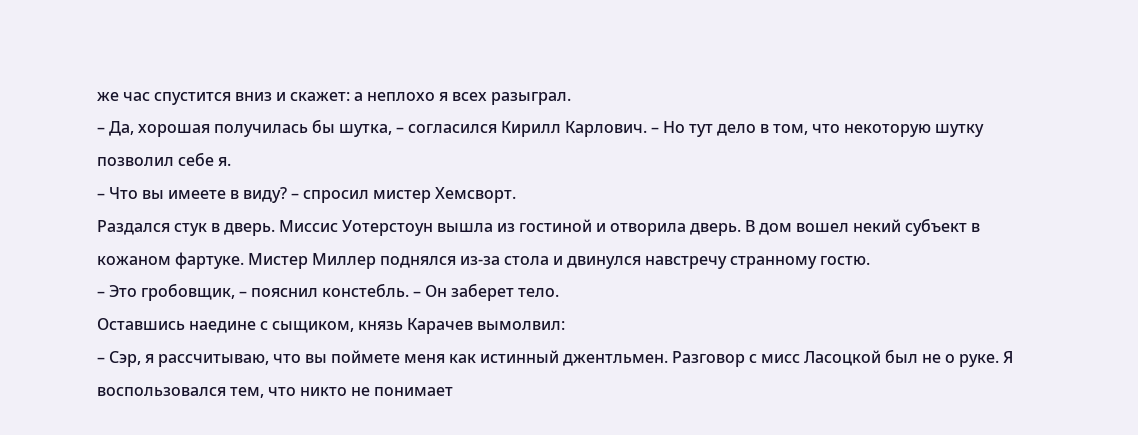же час спустится вниз и скажет: а неплохо я всех разыграл.
– Да, хорошая получилась бы шутка, – согласился Кирилл Карлович. – Но тут дело в том, что некоторую шутку позволил себе я.
– Что вы имеете в виду? – спросил мистер Хемсворт.
Раздался стук в дверь. Миссис Уотерстоун вышла из гостиной и отворила дверь. В дом вошел некий субъект в кожаном фартуке. Мистер Миллер поднялся из-за стола и двинулся навстречу странному гостю.
– Это гробовщик, – пояснил констебль. – Он заберет тело.
Оставшись наедине с сыщиком, князь Карачев вымолвил:
– Сэр, я рассчитываю, что вы поймете меня как истинный джентльмен. Разговор с мисс Ласоцкой был не о руке. Я воспользовался тем, что никто не понимает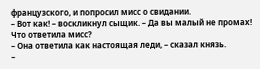французского, и попросил мисс о свидании.
– Вот как! – воскликнул сыщик. – Да вы малый не промах! Что ответила мисс?
– Она ответила как настоящая леди, – сказал князь.
–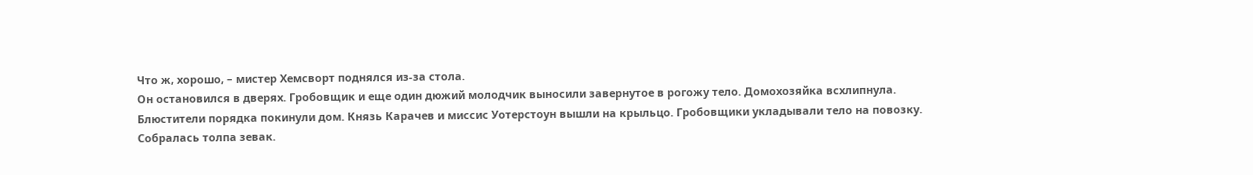Что ж, хорошо, – мистер Хемсворт поднялся из-за стола.
Он остановился в дверях. Гробовщик и еще один дюжий молодчик выносили завернутое в рогожу тело. Домохозяйка всхлипнула.
Блюстители порядка покинули дом. Князь Карачев и миссис Уотерстоун вышли на крыльцо. Гробовщики укладывали тело на повозку.
Собралась толпа зевак.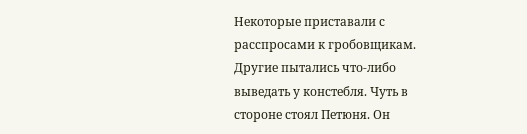Некоторые приставали с расспросами к гробовщикам. Другие пытались что-либо выведать у констебля. Чуть в стороне стоял Петюня. Он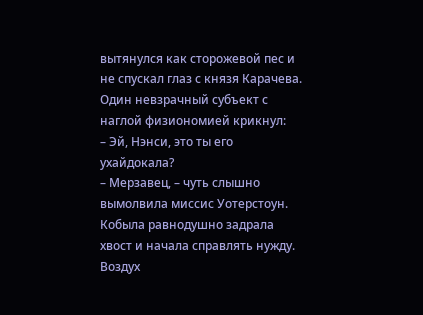вытянулся как сторожевой пес и не спускал глаз с князя Карачева. Один невзрачный субъект с наглой физиономией крикнул:
– Эй, Нэнси, это ты его ухайдокала?
– Мерзавец, – чуть слышно вымолвила миссис Уотерстоун.
Кобыла равнодушно задрала хвост и начала справлять нужду. Воздух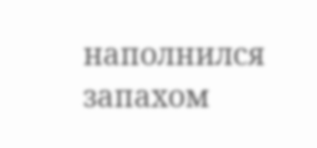наполнился запахом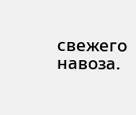свежего навоза.